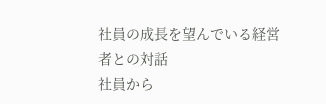社員の成長を望んでいる経営者との対話
社員から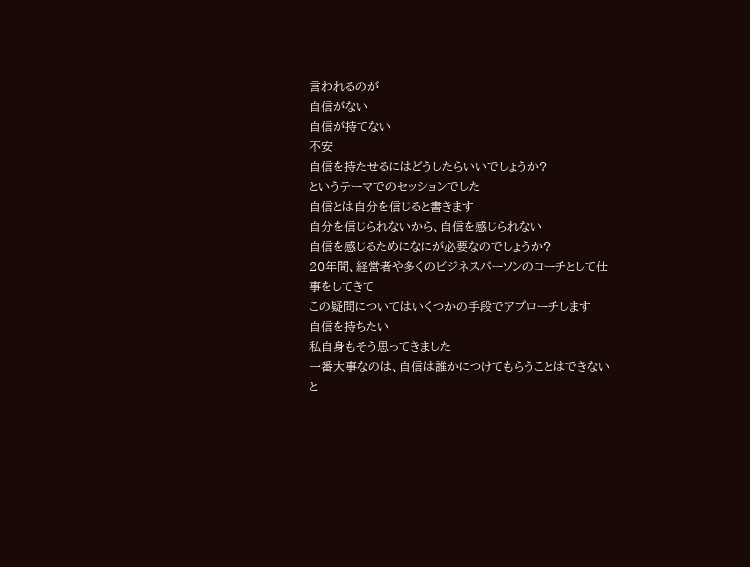言われるのが
自信がない
自信が持てない
不安
自信を持たせるにはどうしたらいいでしょうか?
というテーマでのセッションでした
自信とは自分を信じると書きます
自分を信じられないから、自信を感じられない
自信を感じるためになにが必要なのでしょうか?
20年間、経営者や多くのビジネスパーソンのコーチとして仕事をしてきて
この疑問についてはいくつかの手段でアプローチします
自信を持ちたい
私自身もそう思ってきました
一番大事なのは、自信は誰かにつけてもらうことはできない
と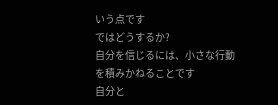いう点です
ではどうするか?
自分を信じるには、小さな行動を積みかねることです
自分と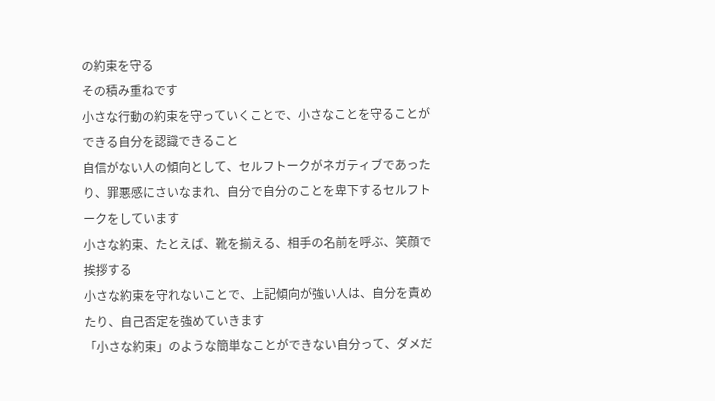の約束を守る
その積み重ねです
小さな行動の約束を守っていくことで、小さなことを守ることができる自分を認識できること
自信がない人の傾向として、セルフトークがネガティブであったり、罪悪感にさいなまれ、自分で自分のことを卑下するセルフトークをしています
小さな約束、たとえば、靴を揃える、相手の名前を呼ぶ、笑顔で挨拶する
小さな約束を守れないことで、上記傾向が強い人は、自分を責めたり、自己否定を強めていきます
「小さな約束」のような簡単なことができない自分って、ダメだ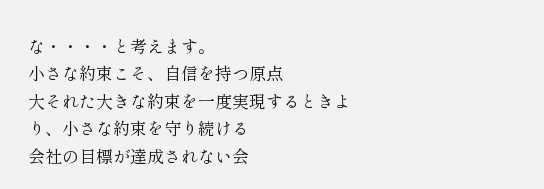な・・・・と考えます。
小さな約束こそ、自信を持つ原点
大それた大きな約束を一度実現するときより、小さな約束を守り続ける
会社の目標が達成されない会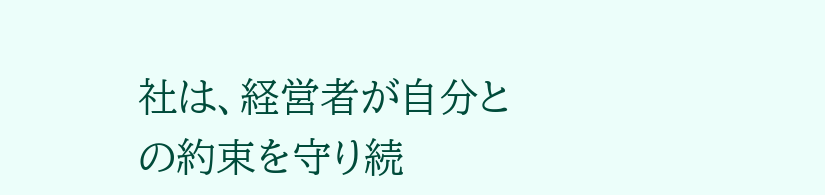社は、経営者が自分との約束を守り続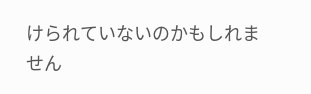けられていないのかもしれません